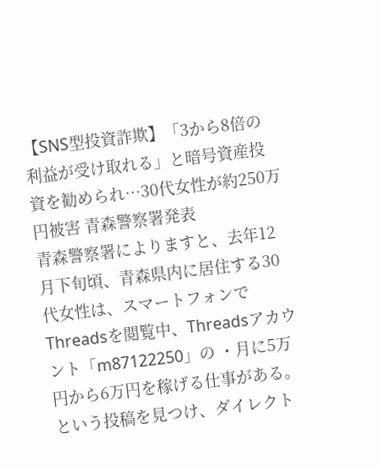【SNS型投資詐欺】「3から8倍の利益が受け取れる」と暗号資産投資を勧められ…30代女性が約250万円被害 青森警察署発表
青森警察署によりますと、去年12月下旬頃、青森県内に居住する30代女性は、スマートフォンでThreadsを閲覧中、Threadsアカウント「m87122250」の ・月に5万円から6万円を稼げる仕事がある。 という投稿を見つけ、ダイレクト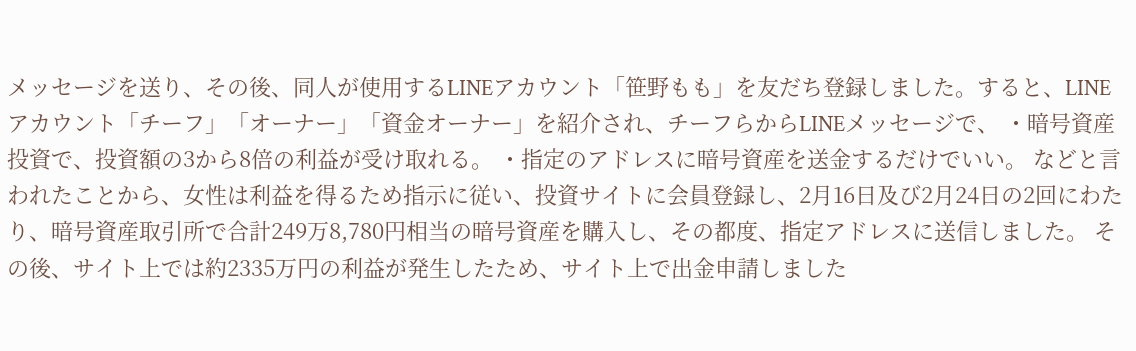メッセージを送り、その後、同人が使用するLINEアカウント「笹野もも」を友だち登録しました。すると、LINEアカウント「チーフ」「オーナー」「資金オーナー」を紹介され、チーフらからLINEメッセージで、 ・暗号資産投資で、投資額の3から8倍の利益が受け取れる。 ・指定のアドレスに暗号資産を送金するだけでいい。 などと言われたことから、女性は利益を得るため指示に従い、投資サイトに会員登録し、2月16日及び2月24日の2回にわたり、暗号資産取引所で合計249万8,780円相当の暗号資産を購入し、その都度、指定アドレスに送信しました。 その後、サイト上では約2335万円の利益が発生したため、サイト上で出金申請しました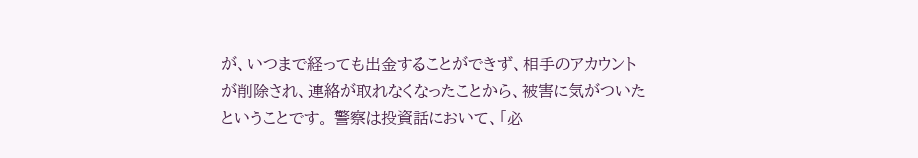が、いつまで経っても出金することができず、相手のアカウントが削除され、連絡が取れなくなったことから、被害に気がついたということです。 警察は投資話において、「必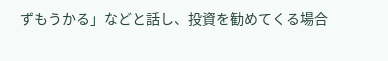ずもうかる」などと話し、投資を勧めてくる場合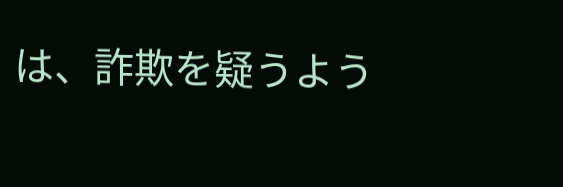は、詐欺を疑うよう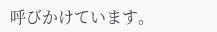呼びかけています。